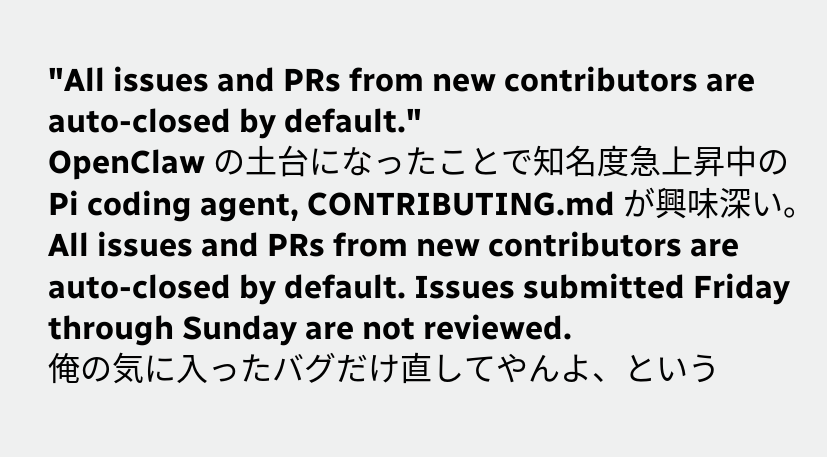"All issues and PRs from new contributors are auto-closed by default."
OpenClaw の土台になったことで知名度急上昇中の Pi coding agent, CONTRIBUTING.md が興味深い。
All issues and PRs from new contributors are auto-closed by default. Issues submitted Friday through Sunday are not reviewed.
俺の気に入ったバグだけ直してやんよ、という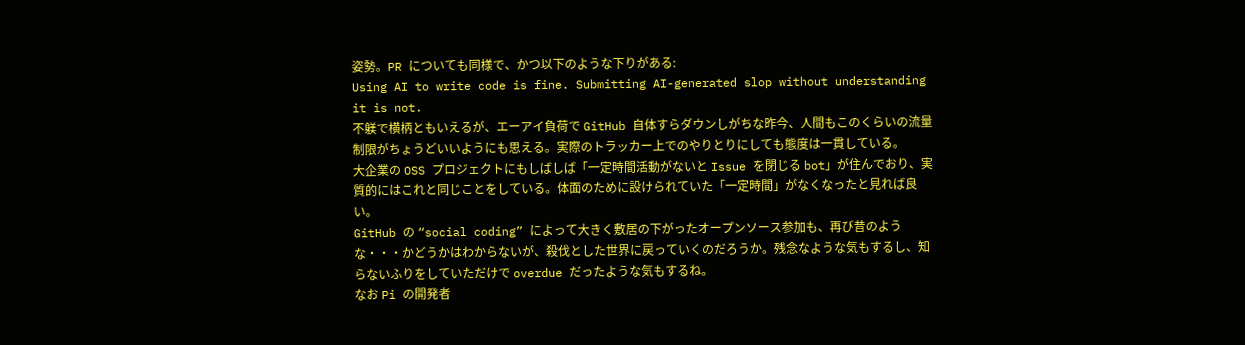姿勢。PR についても同様で、かつ以下のような下りがある:
Using AI to write code is fine. Submitting AI-generated slop without understanding it is not.
不躾で横柄ともいえるが、エーアイ負荷で GitHub 自体すらダウンしがちな昨今、人間もこのくらいの流量制限がちょうどいいようにも思える。実際のトラッカー上でのやりとりにしても態度は一貫している。
大企業の OSS プロジェクトにもしばしば「一定時間活動がないと Issue を閉じる bot」が住んでおり、実質的にはこれと同じことをしている。体面のために設けられていた「一定時間」がなくなったと見れば良い。
GitHub の “social coding” によって大きく敷居の下がったオープンソース参加も、再び昔のような・・・かどうかはわからないが、殺伐とした世界に戻っていくのだろうか。残念なような気もするし、知らないふりをしていただけで overdue だったような気もするね。
なお Pi の開発者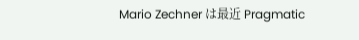Mario Zechner は最近 Pragmatic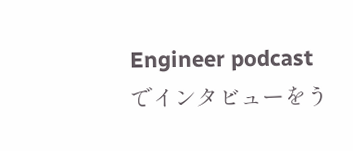Engineer podcast でインタビューをう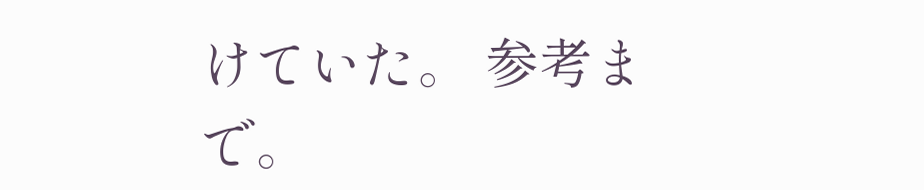けていた。 参考まで。